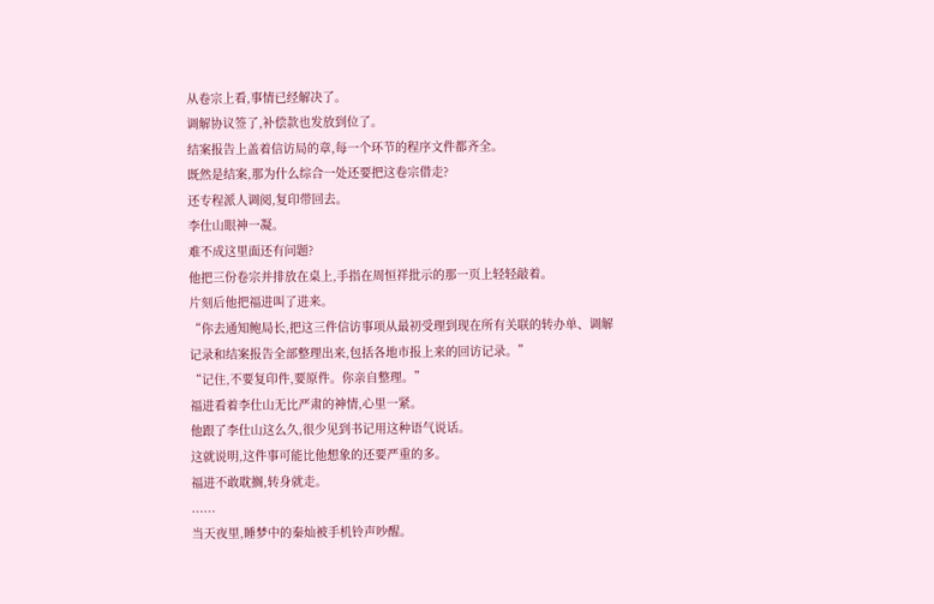从卷宗上看,事情已经解决了。
调解协议签了,补偿款也发放到位了。
结案报告上盖着信访局的章,每一个环节的程序文件都齐全。
既然是结案,那为什么综合一处还要把这卷宗借走?
还专程派人调阅,复印带回去。
李仕山眼神一凝。
难不成这里面还有问题?
他把三份卷宗并排放在桌上,手指在周恒祥批示的那一页上轻轻敲着。
片刻后他把福进叫了进来。
“你去通知鲍局长,把这三件信访事项从最初受理到现在所有关联的转办单、调解记录和结案报告全部整理出来,包括各地市报上来的回访记录。”
“记住,不要复印件,要原件。你亲自整理。”
福进看着李仕山无比严肃的神情,心里一紧。
他跟了李仕山这么久,很少见到书记用这种语气说话。
这就说明,这件事可能比他想象的还要严重的多。
福进不敢耽搁,转身就走。
......
当天夜里,睡梦中的秦灿被手机铃声吵醒。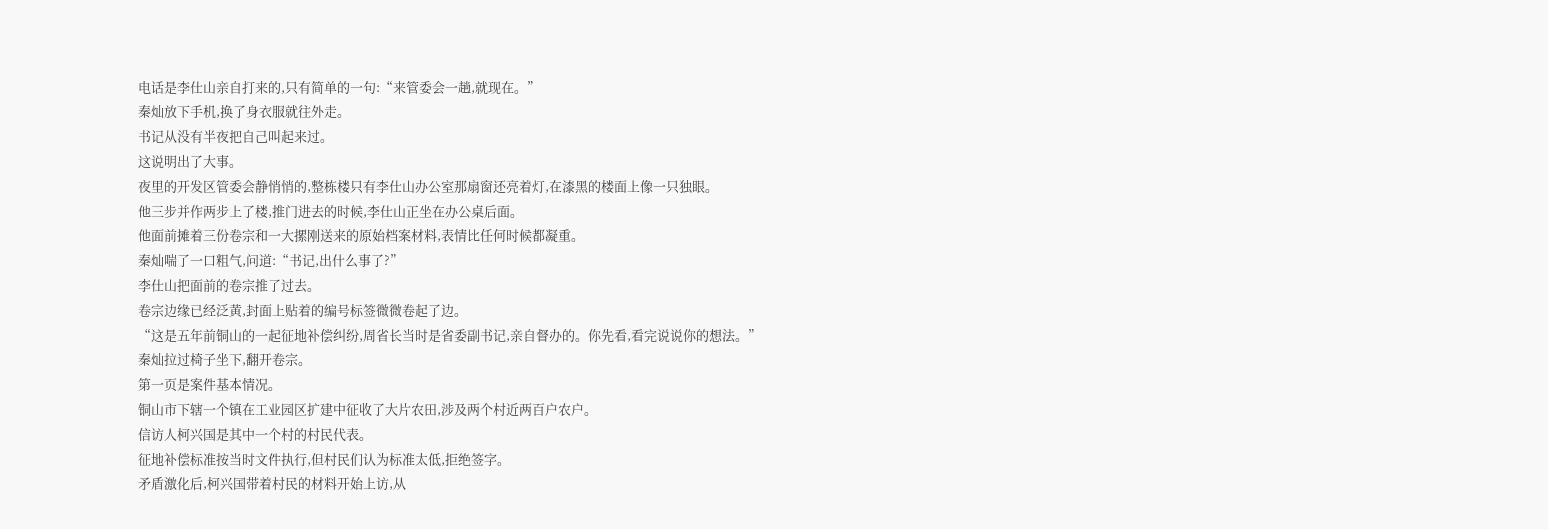电话是李仕山亲自打来的,只有简单的一句:“来管委会一趟,就现在。”
秦灿放下手机,换了身衣服就往外走。
书记从没有半夜把自己叫起来过。
这说明出了大事。
夜里的开发区管委会静悄悄的,整栋楼只有李仕山办公室那扇窗还亮着灯,在漆黑的楼面上像一只独眼。
他三步并作两步上了楼,推门进去的时候,李仕山正坐在办公桌后面。
他面前摊着三份卷宗和一大摞刚送来的原始档案材料,表情比任何时候都凝重。
秦灿喘了一口粗气,问道:“书记,出什么事了?”
李仕山把面前的卷宗推了过去。
卷宗边缘已经泛黄,封面上贴着的编号标签微微卷起了边。
“这是五年前铜山的一起征地补偿纠纷,周省长当时是省委副书记,亲自督办的。你先看,看完说说你的想法。”
秦灿拉过椅子坐下,翻开卷宗。
第一页是案件基本情况。
铜山市下辖一个镇在工业园区扩建中征收了大片农田,涉及两个村近两百户农户。
信访人柯兴国是其中一个村的村民代表。
征地补偿标准按当时文件执行,但村民们认为标准太低,拒绝签字。
矛盾激化后,柯兴国带着村民的材料开始上访,从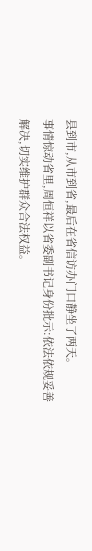县到市,从市到省,最后在省信访办门口静坐了两天。
事情惊动省里,周恒祥以省委副书记身份批示:依法依规妥善解决,切实维护群众合法权益。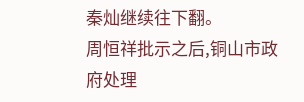秦灿继续往下翻。
周恒祥批示之后,铜山市政府处理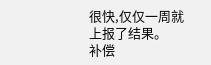很快,仅仅一周就上报了结果。
补偿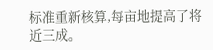标准重新核算,每亩地提高了将近三成。